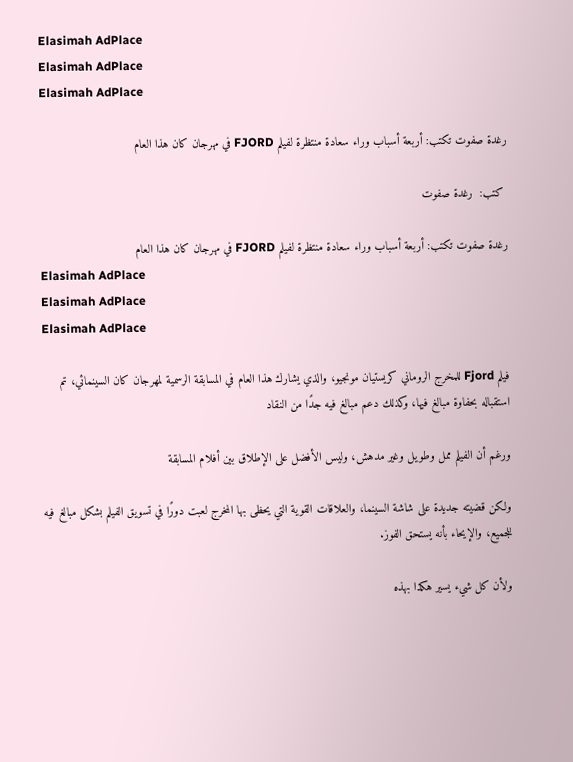Elasimah AdPlace
Elasimah AdPlace
Elasimah AdPlace

رغدة صفوت تكتب: أربعة أسباب وراء سعادة منتظرة لفيلم FJORD في مهرجان كان هذا العام

 كتب:  رغدة صفوت

رغدة صفوت تكتب: أربعة أسباب وراء سعادة منتظرة لفيلم FJORD في مهرجان كان هذا العام
Elasimah AdPlace
Elasimah AdPlace
Elasimah AdPlace

فيلم Fjord للمخرج الروماني كريستيان مونجيو، والذي يشارك هذا العام في المسابقة الرسمية لمهرجان كان السينمائي، تم استقباله بحفاوة مبالغ فيها، وكذلك دعم مبالغ فيه جدًا من النقاد

ورغم أن الفيلم ممل وطويل وغير مدهش، وليس الأفضل على الإطلاق بين أفلام المسابقة

ولكن قضيته جديدة على شاشة السينما، والعلاقات القوية التي يحظى بها المخرج لعبت دورًا في تسويق الفيلم بشكل مبالغ فيه للجميع، والإيحاء بأنه يستحق الفوز.

ولأن كل شيء يسير هكذا بهذه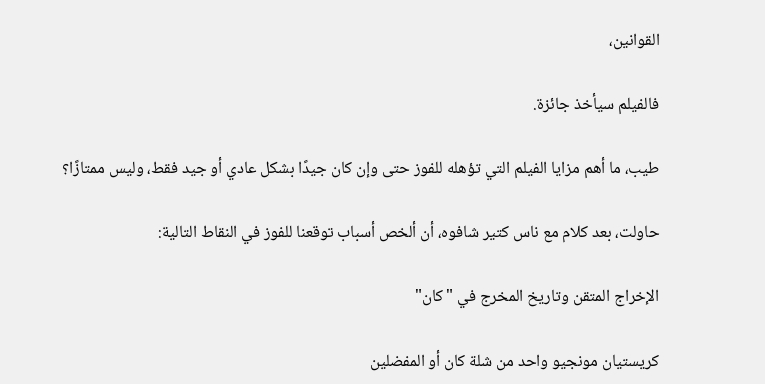القوانين،

فالفيلم سيأخذ جائزة.

طيب، ما أهم مزايا الفيلم التي تؤهله للفوز حتى وإن كان جيدًا بشكل عادي أو جيد فقط، وليس ممتازًا؟

حاولت، بعد كلام مع ناس كتير شافوه، أن ألخص أسباب توقعنا للفوز في النقاط التالية:

الإخراج المتقن وتاريخ المخرج في "كان"

كريستيان مونجيو واحد من شلة كان أو المفضلين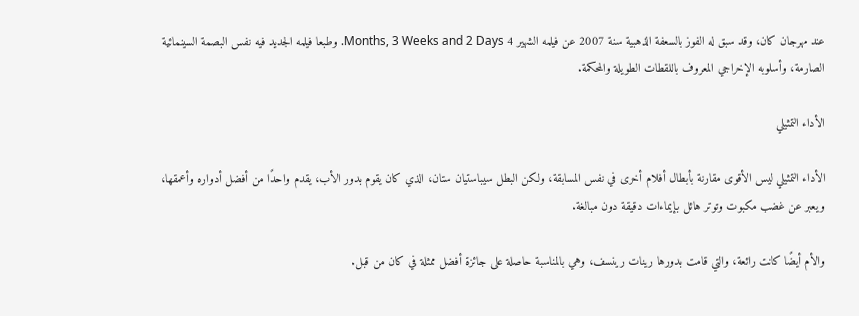عند مهرجان كان، وقد سبق له الفوز بالسعفة الذهبية سنة 2007 عن فيلمه الشهير 4 Months, 3 Weeks and 2 Days. وطبعا فيلمه الجديد فيه نفس البصمة السينمائية الصارمة، وأسلوبه الإخراجي المعروف باللقطات الطويلة والمحكمة.

الأداء التمثيلي

الأداء التمثيلي ليس الأقوى مقارنة بأبطال أفلام أخرى في نفس المسابقة، ولكن البطل سيباستيان ستان، الذي كان يقوم بدور الأب، يقدم واحدًا من أفضل أدواره وأعمقها، ويعبر عن غضب مكبوت وتوتر هائل بإيماءات دقيقة دون مبالغة.

والأم أيضًا كانت رائعة، والتي قامت بدورها رينات رينسف، وهي بالمناسبة حاصلة على جائزة أفضل ممثلة في كان من قبل.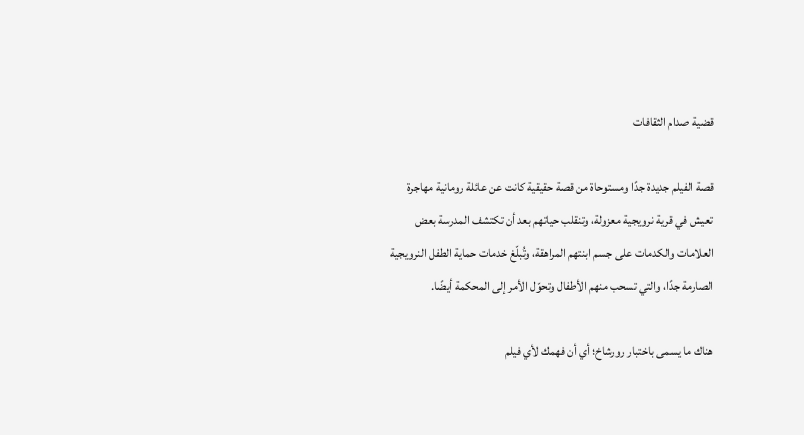قضية صدام الثقافات

قصة الفيلم جديدة جدًا ومستوحاة من قصة حقيقية كانت عن عائلة رومانية مهاجرة تعيش في قرية نرويجية معزولة، وتنقلب حياتهم بعد أن تكتشف المدرسة بعض العلامات والكدمات على جسم ابنتهم المراهقة، وتُبلّغ خدمات حماية الطفل النرويجية الصارمة جدًا، والتي تسحب منهم الأطفال وتحوّل الأمر إلى المحكمة أيضًا.

هناك ما يسمى باختبار رورشاخ؛ أي أن فهمك لأي فيلم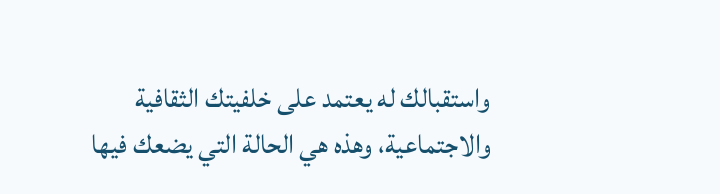واستقبالك له يعتمد على خلفيتك الثقافية والاجتماعية، وهذه هي الحالة التي يضعك فيها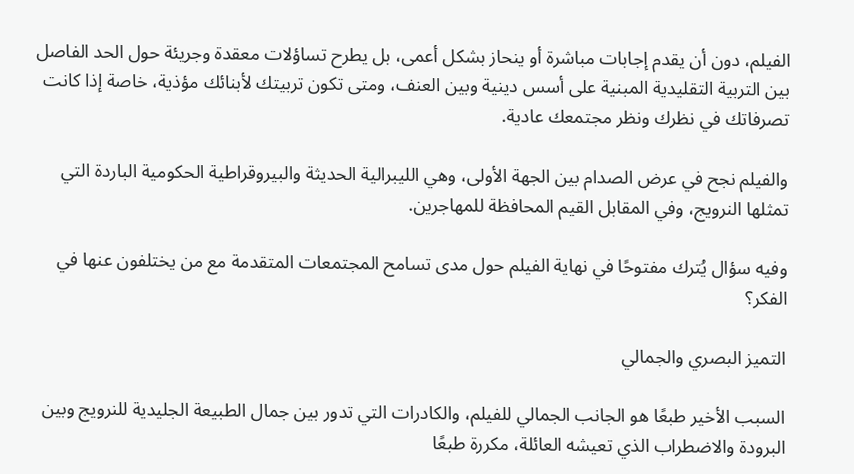الفيلم، دون أن يقدم إجابات مباشرة أو ينحاز بشكل أعمى، بل يطرح تساؤلات معقدة وجريئة حول الحد الفاصل بين التربية التقليدية المبنية على أسس دينية وبين العنف، ومتى تكون تربيتك لأبنائك مؤذية، خاصة إذا كانت تصرفاتك في نظرك ونظر مجتمعك عادية.

والفيلم نجح في عرض الصدام بين الجهة الأولى، وهي الليبرالية الحديثة والبيروقراطية الحكومية الباردة التي تمثلها النرويج، وفي المقابل القيم المحافظة للمهاجرين.

وفيه سؤال يُترك مفتوحًا في نهاية الفيلم حول مدى تسامح المجتمعات المتقدمة مع من يختلفون عنها في الفكر؟

التميز البصري والجمالي

السبب الأخير طبعًا هو الجانب الجمالي للفيلم، والكادرات التي تدور بين جمال الطبيعة الجليدية للنرويج وبين البرودة والاضطراب الذي تعيشه العائلة، مكررة طبعًا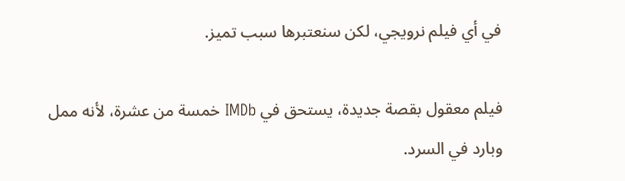في أي فيلم نرويجي، لكن سنعتبرها سبب تميز.

فيلم معقول بقصة جديدة، يستحق في IMDb خمسة من عشرة، لأنه ممل وبارد في السرد.